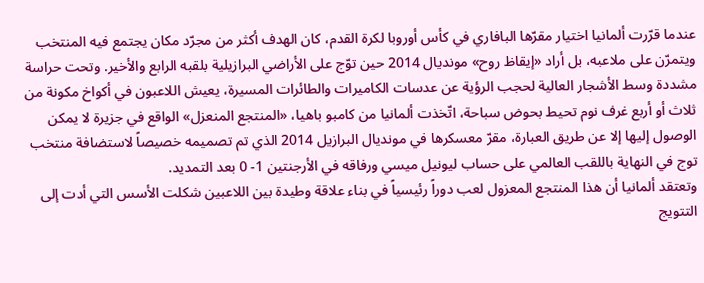عندما قرّرت ألمانيا اختيار مقرّها البافاري في كأس أوروبا لكرة القدم، كان الهدف أكثر من مجرّد مكان يجتمع فيه المنتخب ويتمرّن على ملاعبه، بل أراد «إيقاظ روح» مونديال 2014 حين توّج على الأراضي البرازيلية بلقبه الرابع والأخير. وتحت حراسة مشددة وسط الأشجار العالية لحجب الرؤية عن عدسات الكاميرات والطائرات المسيرة، يعيش اللاعبون في أكواخ مكونة من ثلاث أو أربع غرف نوم تحيط بحوض سباحة، اتّخذت ألمانيا من كامبو باهيا، «المنتجع المنعزل» الواقع في جزيرة لا يمكن الوصول إليها إلا عن طريق العبارة، مقرّ معسكرها في مونديال البرازيل 2014 الذي تم تصميمه خصيصاً لاستضافة منتخب توج في النهاية باللقب العالمي على حساب ليونيل ميسي ورفاقه في الأرجنتين 1- 0 بعد التمديد.
وتعتقد ألمانيا أن هذا المنتجع المعزول لعب دوراً رئيسياً في بناء علاقة وطيدة بين اللاعبين شكلت الأسس التي أدت إلى التتويج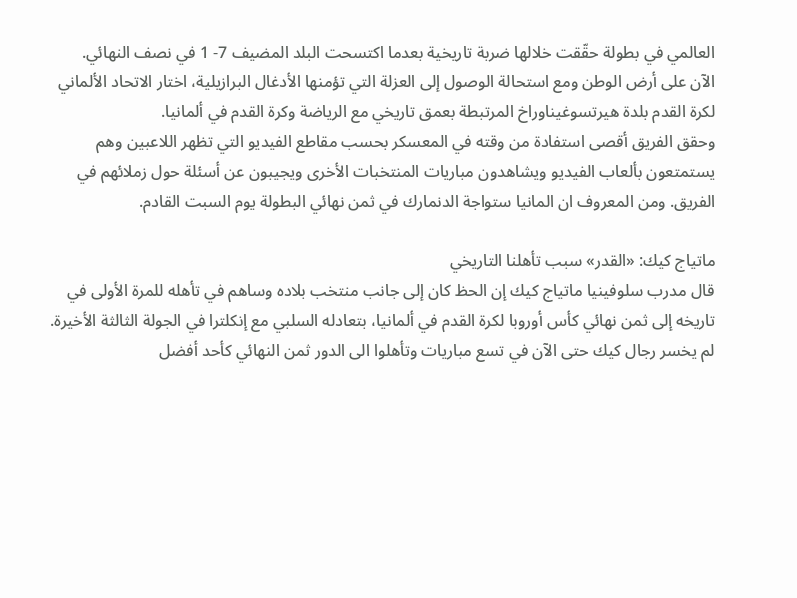العالمي في بطولة حقّقت خلالها ضربة تاريخية بعدما اكتسحت البلد المضيف 7- 1 في نصف النهائي.
الآن على أرض الوطن ومع استحالة الوصول إلى العزلة التي تؤمنها الأدغال البرازيلية، اختار الاتحاد الألماني لكرة القدم بلدة هيرتسوغيناوراخ المرتبطة بعمق تاريخي مع الرياضة وكرة القدم في ألمانيا.
وحقق الفريق أقصى استفادة من وقته في المعسكر بحسب مقاطع الفيديو التي تظهر اللاعبين وهم يستمتعون بألعاب الفيديو ويشاهدون مباريات المنتخبات الأخرى ويجيبون عن أسئلة حول زملائهم في الفريق. ومن المعروف ان المانيا ستواجة الدنمارك في ثمن نهائي البطولة يوم السبت القادم.

ماتياج كيك: «القدر» سبب تأهلنا التاريخي
قال مدرب سلوفينيا ماتياج كيك إن الحظ كان إلى جانب منتخب بلاده وساهم في تأهله للمرة الأولى في تاريخه إلى ثمن نهائي كأس أوروبا لكرة القدم في ألمانيا، بتعادله السلبي مع إنكلترا في الجولة الثالثة الأخيرة. لم يخسر رجال كيك حتى الآن في تسع مباريات وتأهلوا الى الدور ثمن النهائي كأحد أفضل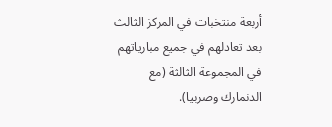أربعة منتخبات في المركز الثالث بعد تعادلهم في جميع مبارياتهم في المجموعة الثالثة (مع الدنمارك وصربيا).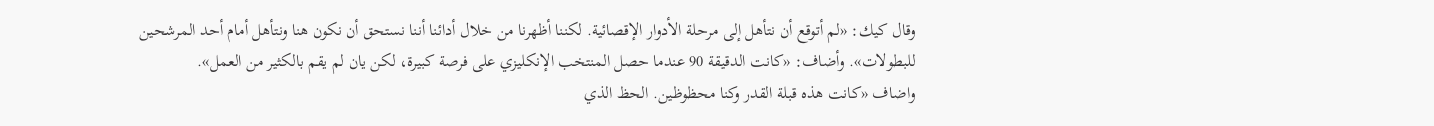وقال كيك: «لم أتوقع أن نتأهل إلى مرحلة الأدوار الإقصائية. لكننا أظهرنا من خلال أدائنا أننا نستحق أن نكون هنا ونتأهل أمام أحد المرشحين للبطولات». وأضاف: «كانت الدقيقة 90 عندما حصل المنتخب الإنكليزي على فرصة كبيرة، لكن يان لم يقم بالكثير من العمل».
واضاف «كانت هذه قبلة القدر وكنا محظوظين. الحظ الذي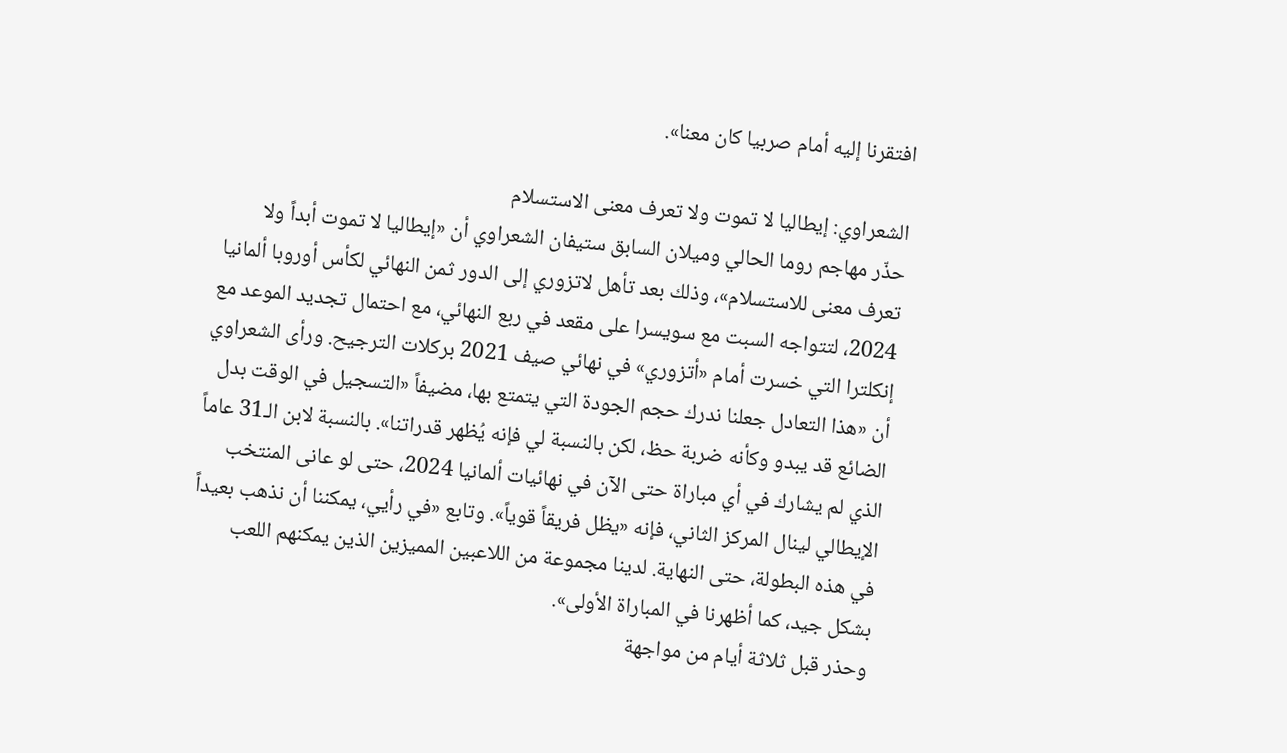افتقرنا إليه أمام صربيا كان معنا».

الشعراوي: إيطاليا لا تموت ولا تعرف معنى الاستسلام
حذّر مهاجم روما الحالي وميلان السابق ستيفان الشعراوي أن «إيطاليا لا تموت أبداً ولا تعرف معنى للاستسلام»، وذلك بعد تأهل لاتزوري إلى الدور ثمن النهائي لكأس أوروبا ألمانيا 2024، لتتواجه السبت مع سويسرا على مقعد في ربع النهائي، مع احتمال تجديد الموعد مع إنكلترا التي خسرت أمام «أتزوري» في نهائي صيف 2021 بركلات الترجيح. ورأى الشعراوي أن «هذا التعادل جعلنا ندرك حجم الجودة التي يتمتع بها، مضيفاً «التسجيل في الوقت بدل الضائع قد يبدو وكأنه ضربة حظ، لكن بالنسبة لي فإنه يُظهر قدراتنا». بالنسبة لابن الـ31 عاماً الذي لم يشارك في أي مباراة حتى الآن في نهائيات ألمانيا 2024، حتى لو عانى المنتخب الإيطالي لينال المركز الثاني، فإنه «يظل فريقاً قوياً». وتابع «في رأيي، يمكننا أن نذهب بعيداً في هذه البطولة، حتى النهاية. لدينا مجموعة من اللاعبين المميزين الذين يمكنهم اللعب بشكل جيد، كما أظهرنا في المباراة الأولى».
وحذر قبل ثلاثة أيام من مواجهة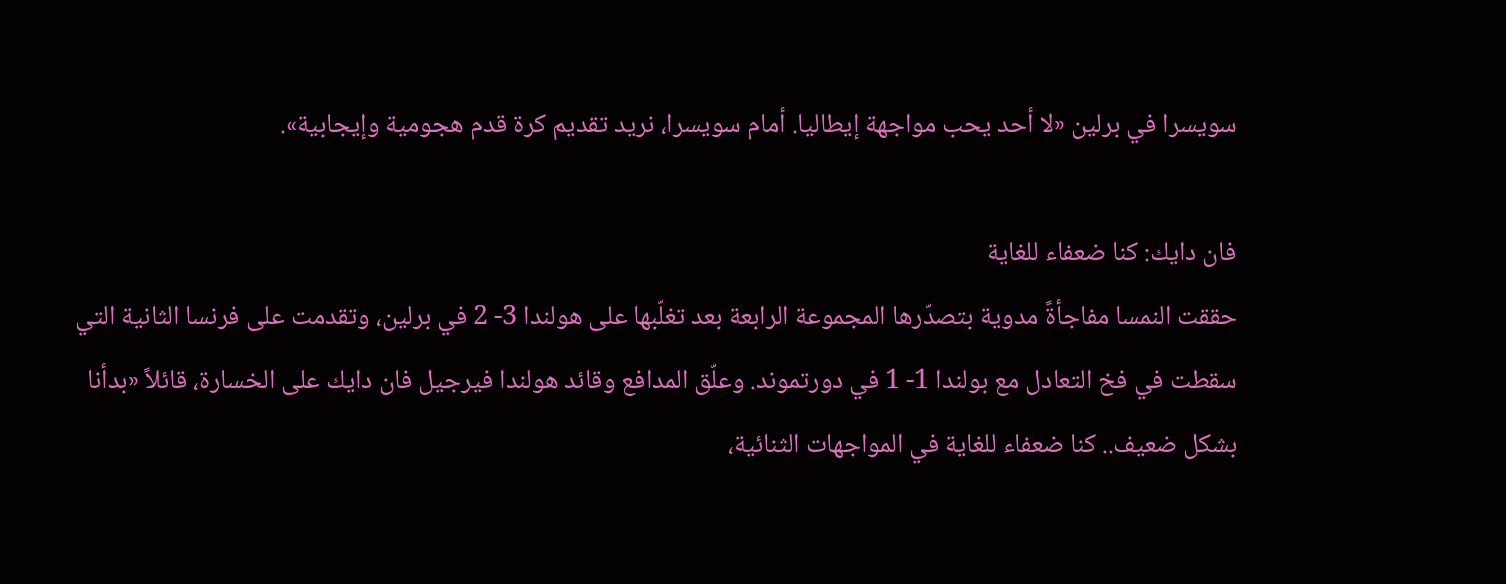سويسرا في برلين «لا أحد يحب مواجهة إيطاليا. أمام سويسرا، نريد تقديم كرة قدم هجومية وإيجابية».

فان دايك: كنا ضعفاء للغاية
حققت النمسا مفاجأةً مدوية بتصدّرها المجموعة الرابعة بعد تغلّبها على هولندا 3- 2 في برلين، وتقدمت على فرنسا الثانية التي سقطت في فخ التعادل مع بولندا 1- 1 في دورتموند. وعلّق المدافع وقائد هولندا فيرجيل فان دايك على الخسارة، قائلاً «بدأنا بشكل ضعيف.. كنا ضعفاء للغاية في المواجهات الثنائية،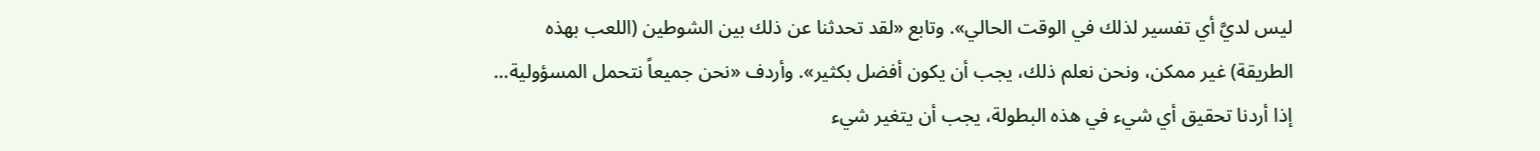ليس لديَّ أي تفسير لذلك في الوقت الحالي». وتابع «لقد تحدثنا عن ذلك بين الشوطين (اللعب بهذه الطريقة) غير ممكن، ونحن نعلم ذلك، يجب أن يكون أفضل بكثير». وأردف «نحن جميعاً نتحمل المسؤولية... إذا أردنا تحقيق أي شيء في هذه البطولة، يجب أن يتغير شيء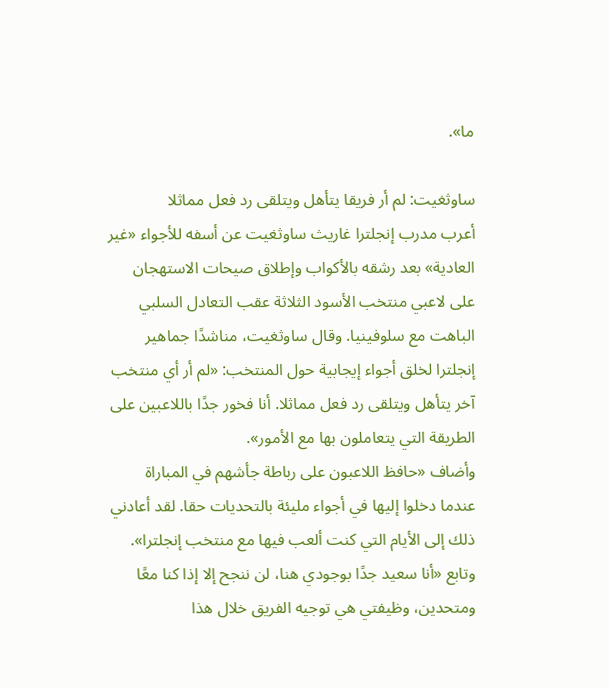ما».

ساوثغيت: لم أر فريقا يتأهل ويتلقى رد فعل مماثلا
أعرب مدرب إنجلترا غاريث ساوثغيت عن أسفه للأجواء «غير العادية» بعد رشقه بالأكواب وإطلاق صيحات الاستهجان على لاعبي منتخب الأسود الثلاثة عقب التعادل السلبي الباهت مع سلوفينيا. وقال ساوثغيت، مناشدًا جماهير إنجلترا لخلق أجواء إيجابية حول المنتخب: «لم أر أي منتخب آخر يتأهل ويتلقى رد فعل مماثلا. أنا فخور جدًا باللاعبين على الطريقة التي يتعاملون بها مع الأمور».
وأضاف «حافظ اللاعبون على رباطة جأشهم في المباراة عندما دخلوا إليها في أجواء مليئة بالتحديات حقا. لقد أعادني ذلك إلى الأيام التي كنت ألعب فيها مع منتخب إنجلترا».
وتابع «أنا سعيد جدًا بوجودي هنا، لن ننجح إلا إذا كنا معًا ومتحدين، وظيفتي هي توجيه الفريق خلال هذا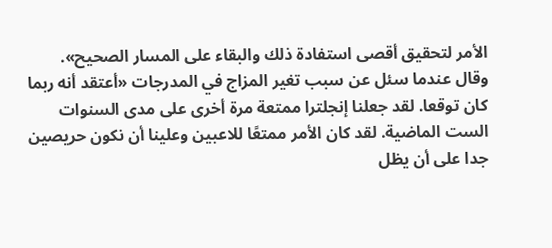الأمر لتحقيق أقصى استفادة ذلك والبقاء على المسار الصحيح».
وقال عندما سئل عن سبب تغير المزاج في المدرجات «أعتقد أنه ربما كان توقعا. لقد جعلنا إنجلترا ممتعة مرة أخرى على مدى السنوات الست الماضية. لقد كان الأمر ممتعًا للاعبين وعلينا أن نكون حريصين جدا على أن يظل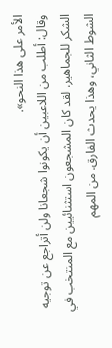الأمر على هذا النحو».
وقال: أطلب من اللاعبين أن يكونوا شجعانا ولن أتراجع عن توجيه الشكر للجماهير. لقد كان المشجعون استثنائيين مع المنتخب في الشوط الثاني، وهذا يحدث الفارق. من المهم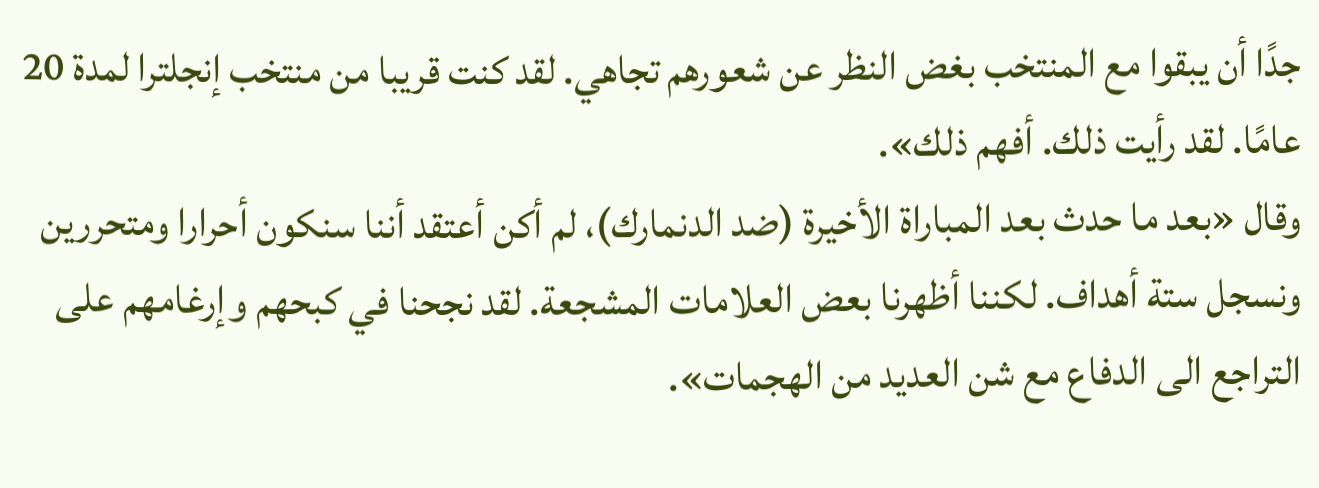جدًا أن يبقوا مع المنتخب بغض النظر عن شعورهم تجاهي. لقد كنت قريبا من منتخب إنجلترا لمدة 20 عامًا. لقد رأيت ذلك. أفهم ذلك».
وقال «بعد ما حدث بعد المباراة الأخيرة (ضد الدنمارك)، لم أكن أعتقد أننا سنكون أحرارا ومتحررين ونسجل ستة أهداف. لكننا أظهرنا بعض العلامات المشجعة. لقد نجحنا في كبحهم وإرغامهم على التراجع الى الدفاع مع شن العديد من الهجمات».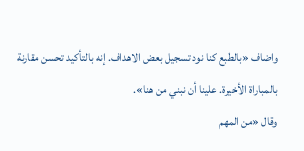واضاف «بالطبع كنا نود تسجيل بعض الاهداف. إنه بالتأكيد تحسن مقارنة بالمباراة الأخيرة. علينا أن نبني من هنا».
وقال «من المهم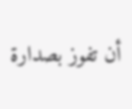أن تفوز بصدارة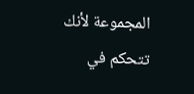المجموعة لأنك تتحكم في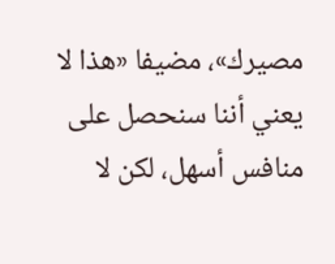مصيرك»، مضيفا «هذا لا يعني أننا سنحصل على منافس أسهل، لكن لا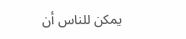يمكن للناس أن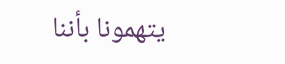يتهمونا بأننا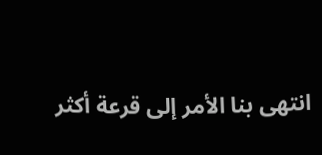انتهى بنا الأمر إلى قرعة أكثر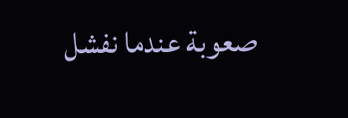صعوبة عندما نفشل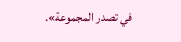في تصدر المجموعة».